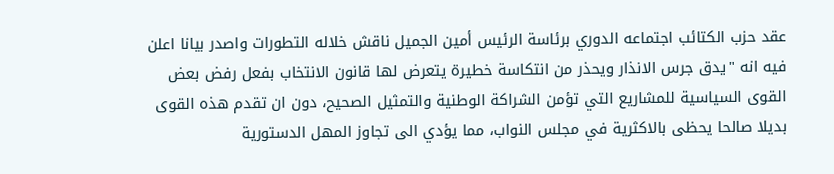عقد حزب الكتائب اجتماعه الدوري برئاسة الرئيس أمين الجميل ناقش خلاله التطورات واصدر بيانا اعلن فيه انه "يدق جرس الانذار ويحذر من انتكاسة خطيرة يتعرض لها قانون الانتخاب بفعل رفض بعض القوى السياسية للمشاريع التي تؤمن الشراكة الوطنية والتمثيل الصحيح، دون ان تقدم هذه القوى بديلا صالحا يحظى بالاكثرية في مجلس النواب، مما يؤدي الى تجاوز المهل الدستورية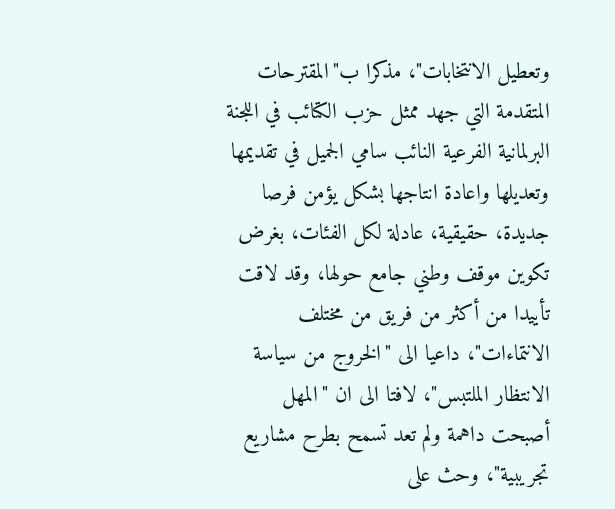وتعطيل الانتخابات"، مذكرا ب"المقترحات المتقدمة التي جهد ممثل حزب الكتائب في اللجنة البرلمانية الفرعية النائب سامي الجميل في تقديمها وتعديلها واعادة انتاجها بشكل يؤمن فرصا جديدة، حقيقية، عادلة لكل الفئات، بغرض تكوين موقف وطني جامع حولها، وقد لاقت تأييدا من أكثر من فريق من مختلف الانتماءات"، داعيا الى "الخروج من سياسة الانتظار الملتبس"، لافتا الى ان "المهل أصبحت داهمة ولم تعد تسمح بطرح مشاريع تجريبية"، وحث على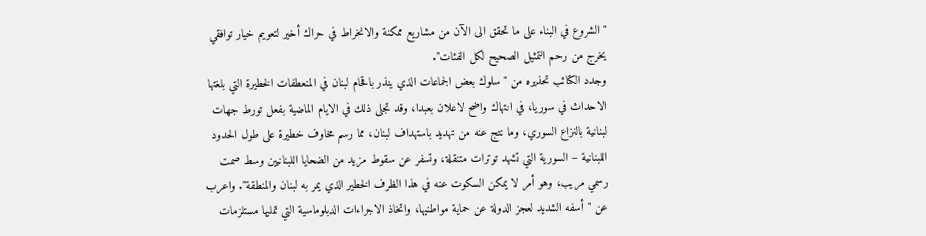"الشروع في البناء على ما تحقق الى الآن من مشاريع ممكنة والانخراط في حراك أخير لتعويم خيار توافقي يخرج من رحم التمثيل الصحيح لكل الفئات".
وجدد الكتائب تحذيره من "سلوك بعض الجماعات الذي ينذر باقحام لبنان في المنعطفات الخطيرة التي بلغتها الاحداث في سوريا، في انتهاك واضح لاعلان بعبدا، وقد تجلى ذلك في الايام الماضية بفعل تورط جهات لبنانية بالنزاع السوري، وما نتج عنه من تهديد باستهداف لبنان، مما رسم مخاوف خطيرة على طول الحدود اللبنانية – السورية التي تشهد توترات متنقلة، وتسفر عن سقوط مزيد من الضحايا اللبنانيين وسط صمت رسمي مريب، وهو أمر لا يمكن السكوت عنه في هذا الظرف الخطير الذي يمر به لبنان والمنطقة". واعرب عن "أسفه الشديد لعجز الدولة عن حماية مواطنيها، واتخاذ الاجراءات الدبلوماسية التي تمليها مستلزمات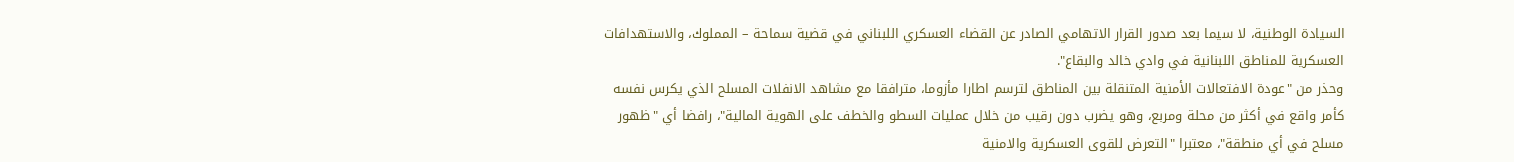السيادة الوطنية، لا سيما بعد صدور القرار الاتهامي الصادر عن القضاء العسكري اللبناني في قضية سماحة – المملوك، والاستهدافات العسكرية للمناطق اللبنانية في وادي خالد والبقاع".
وحذر من "عودة الافتعالات الأمنية المتنقلة بين المناطق لترسم اطارا مأزوما، مترافقا مع مشاهد الانفلات المسلح الذي يكرس نفسه كأمر واقع في أكثر من محلة ومربع، وهو يضرب دون رقيب من خلال عمليات السطو والخطف على الهوية المالية"، رافضا أي "ظهور مسلح في أي منطقة"، معتبرا "التعرض للقوى العسكرية والامنية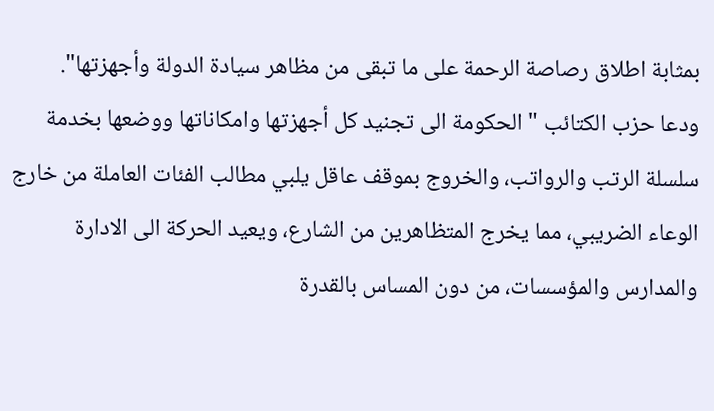بمثابة اطلاق رصاصة الرحمة على ما تبقى من مظاهر سيادة الدولة وأجهزتها".
ودعا حزب الكتائب "الحكومة الى تجنيد كل أجهزتها وامكاناتها ووضعها بخدمة سلسلة الرتب والرواتب، والخروج بموقف عاقل يلبي مطالب الفئات العاملة من خارج الوعاء الضريبي، مما يخرج المتظاهرين من الشارع، ويعيد الحركة الى الادارة والمدارس والمؤسسات، من دون المساس بالقدرة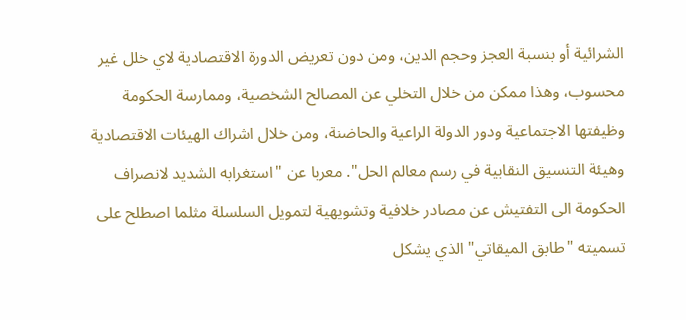الشرائية أو بنسبة العجز وحجم الدين، ومن دون تعريض الدورة الاقتصادية لاي خلل غير محسوب، وهذا ممكن من خلال التخلي عن المصالح الشخصية، وممارسة الحكومة وظيفتها الاجتماعية ودور الدولة الراعية والحاضنة، ومن خلال اشراك الهيئات الاقتصادية وهيئة التنسيق النقابية في رسم معالم الحل". معربا عن "استغرابه الشديد لانصراف الحكومة الى التفتيش عن مصادر خلافية وتشويهية لتمويل السلسلة مثلما اصطلح على تسميته "طابق الميقاتي" الذي يشكل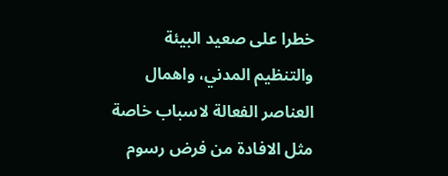خطرا على صعيد البيئة والتنظيم المدني، واهمال العناصر الفعالة لاسباب خاصة مثل الافادة من فرض رسوم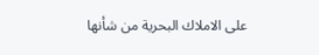على الاملاك البحرية من شأنها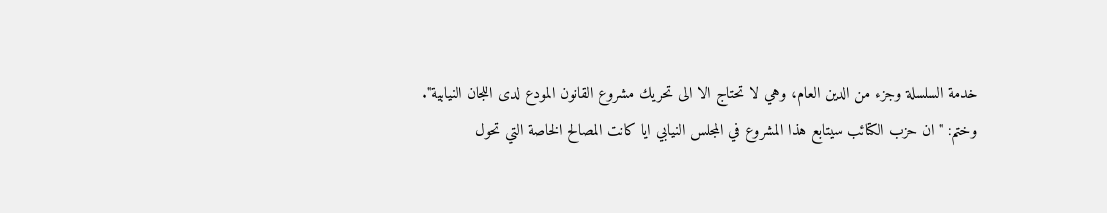خدمة السلسلة وجزء من الدين العام، وهي لا تحتاج الا الى تحريك مشروع القانون المودع لدى اللجان النيابية".
وختم: "ان حزب الكتائب سيتابع هذا المشروع في المجلس النيابي ايا كانت المصالح الخاصة التي تحول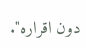دون اقراره".